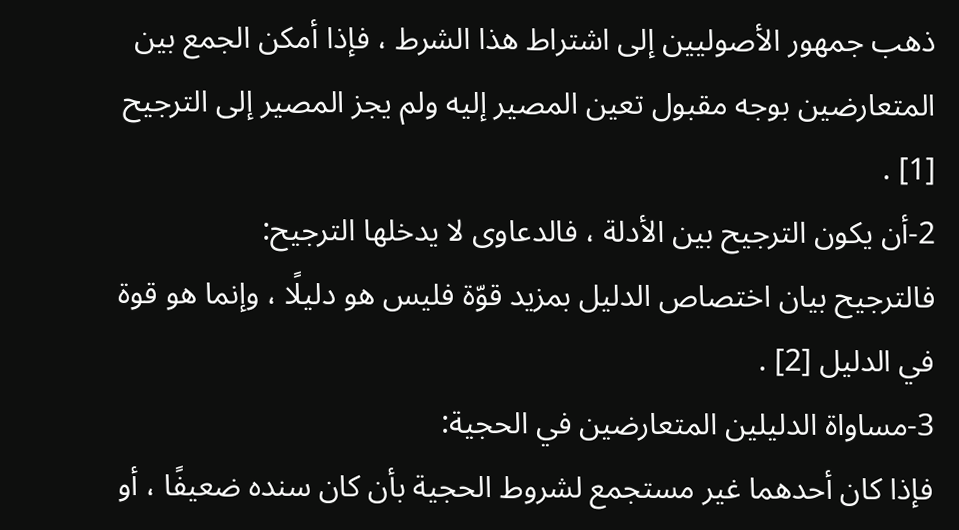ذهب جمهور الأصوليين إلى اشتراط هذا الشرط ، فإذا أمكن الجمع بين المتعارضين بوجه مقبول تعين المصير إليه ولم يجز المصير إلى الترجيح [1] .
2-أن يكون الترجيح بين الأدلة ، فالدعاوى لا يدخلها الترجيح:
فالترجيح بيان اختصاص الدليل بمزيد قوّة فليس هو دليلًا ، وإنما هو قوة في الدليل [2] .
3-مساواة الدليلين المتعارضين في الحجية:
فإذا كان أحدهما غير مستجمع لشروط الحجية بأن كان سنده ضعيفًا ، أو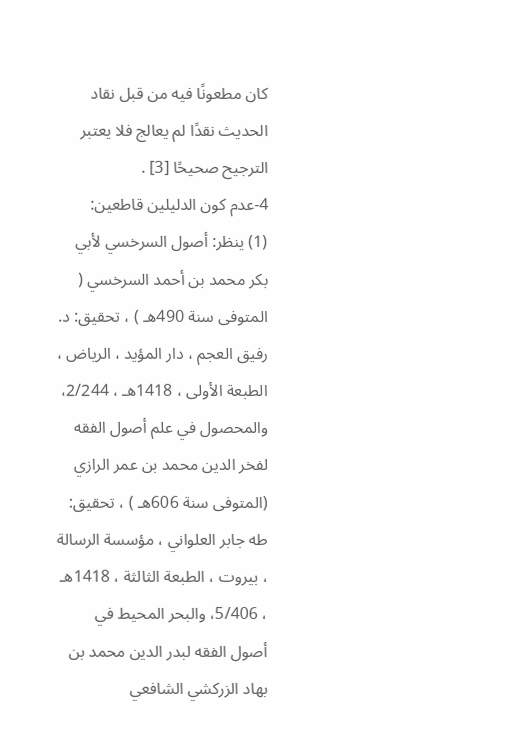كان مطعونًا فيه من قبل نقاد الحديث نقدًا لم يعالج فلا يعتبر الترجيح صحيحًا [3] .
4-عدم كون الدليلين قاطعين:
(1) ينظر: أصول السرخسي لأبي بكر محمد بن أحمد السرخسي ( المتوفى سنة 490هـ ) ، تحقيق: د. رفيق العجم ، دار المؤيد ، الرياض ، الطبعة الأولى ، 1418هـ ، 2/244، والمحصول في علم أصول الفقه لفخر الدين محمد بن عمر الرازي (المتوفى سنة 606هـ ) ، تحقيق: طه جابر العلواني ، مؤسسة الرسالة ، بيروت ، الطبعة الثالثة ، 1418هـ ، 5/406، والبحر المحيط في أصول الفقه لبدر الدين محمد بن بهاد الزركشي الشافعي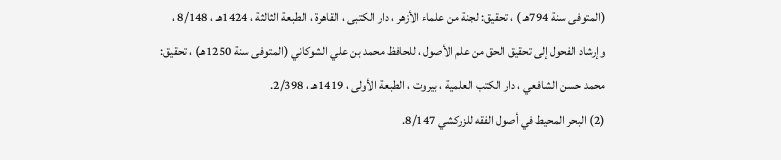(المتوفى سنة 794هـ ) ، تحقيق: لجنة من علماء الأزهر ، دار الكتبى ، القاهرة ، الطبعة الثالثة ، 1424هـ ، 8/148 ، وإرشاد الفحول إلى تحقيق الحق من علم الأصول ، للحافظ محمد بن علي الشوكاني (المتوفى سنة 1250هـ) ، تحقيق: محمد حسن الشافعي ، دار الكتب العلمية ، بيروت ، الطبعة الأولى ، 1419هـ ، 2/398.
(2) البحر المحيط في أصول الفقه للزركشي 8/147.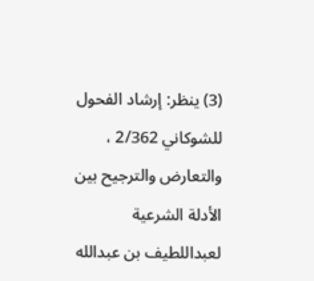(3) ينظر: إرشاد الفحول للشوكاني 2/362 ، والتعارض والترجيح بين الأدلة الشرعية لعبداللطيف بن عبدالله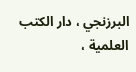البرزنجي ، دار الكتب العلمية ،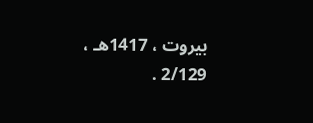بيروت ، 1417هـ ، 2/129 .